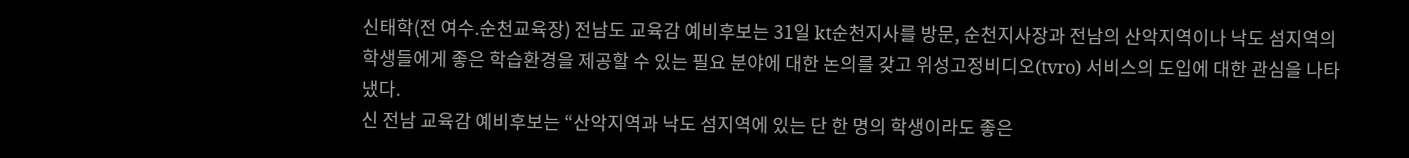신태학(전 여수.순천교육장) 전남도 교육감 예비후보는 31일 kt순천지사를 방문, 순천지사장과 전남의 산악지역이나 낙도 섬지역의 학생들에게 좋은 학습환경을 제공할 수 있는 필요 분야에 대한 논의를 갖고 위성고정비디오(tvro) 서비스의 도입에 대한 관심을 나타냈다.
신 전남 교육감 예비후보는 “산악지역과 낙도 섬지역에 있는 단 한 명의 학생이라도 좋은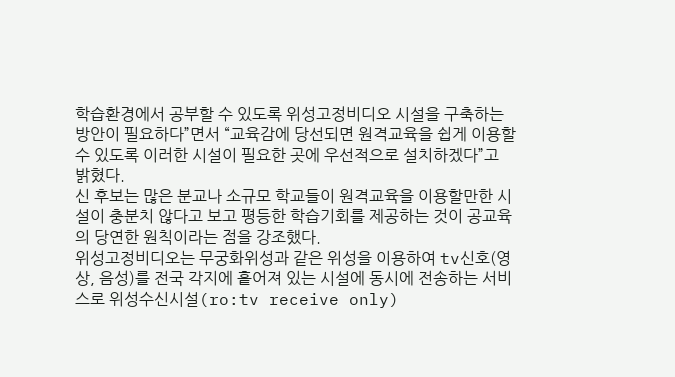학습환경에서 공부할 수 있도록 위성고정비디오 시설을 구축하는 방안이 필요하다”면서 “교육감에 당선되면 원격교육을 쉽게 이용할 수 있도록 이러한 시설이 필요한 곳에 우선적으로 설치하겠다”고 밝혔다.
신 후보는 많은 분교나 소규모 학교들이 원격교육을 이용할만한 시설이 충분치 않다고 보고 평등한 학습기회를 제공하는 것이 공교육의 당연한 원칙이라는 점을 강조했다.
위성고정비디오는 무궁화위성과 같은 위성을 이용하여 tv신호(영상, 음성)를 전국 각지에 흩어져 있는 시설에 동시에 전송하는 서비스로 위성수신시설(ro:tv receive only)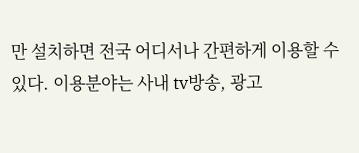만 설치하면 전국 어디서나 간편하게 이용할 수 있다. 이용분야는 사내 tv방송, 광고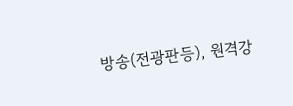방송(전광판등), 원격강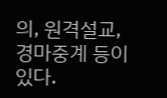의, 원격설교, 경마중계 등이 있다.